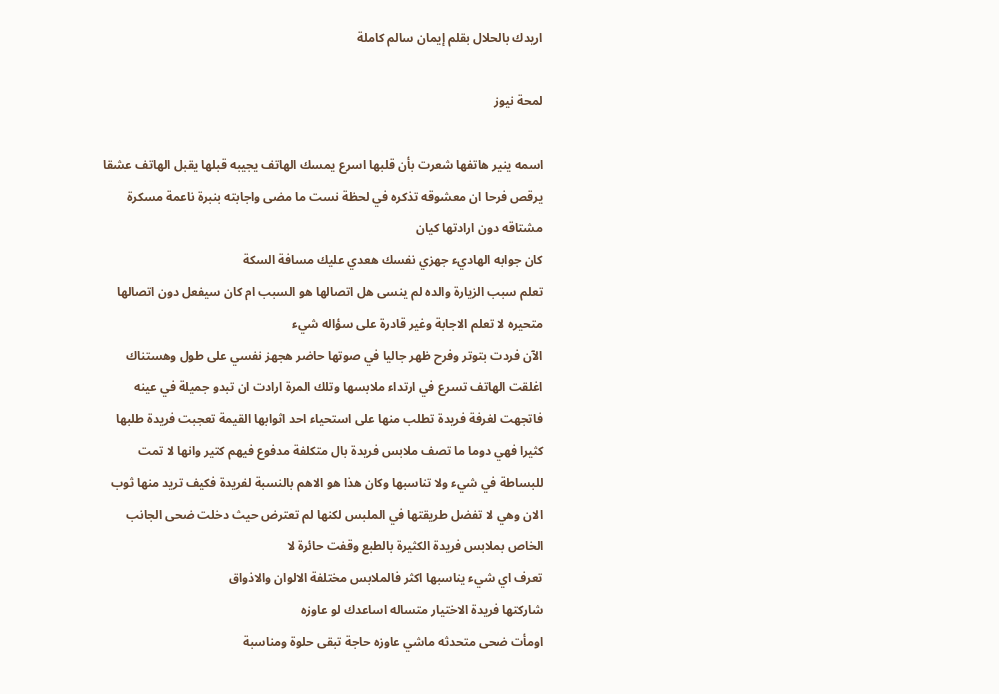اريدك بالحلال بقلم إيمان سالم كاملة

لمحة نيوز

اسمه ينير هاتفها شعرت بأن قلبها اسرع يمسك الهاتف يجيبه قبلها يقبل الهاتف عشقا يرقص فرحا ان معشوقه تذكره في لحظة نست ما مضى واجابته بنبرة ناعمة مسكرة مشتاقه دون ارادتها كيان
كان جوابه الهاديء جهزي نفسك هعدي عليك مسافة السكة
تعلم سبب الزيارة والده لم ينسى هل اتصالها هو السبب ام كان سيفعل دون اتصالها متحيره لا تعلم الاجابة وغير قادرة على سؤاله شيء
الآن فردت بتوتر وفرح ظهر جاليا في صوتها حاضر هجهز نفسي على طول وهستناك
اغلقت الهاتف تسرع في ارتداء ملابسها وتلك المرة ارادت ان تبدو جميلة في عينه فاتجهت لغرفة فريدة تطلب منها على استحياء احد اثوابها القيمة تعجبت فريدة طلبها كثيرا فهي دوما ما تصف ملابس فريدة بال متكلفة مدفوع فيهم كتير وانها لا تمت للبساطة في شيء ولا تناسبها وكان هذا هو الاهم بالنسبة لفريدة فكيف تريد منها ثوب الان وهي لا تفضل طريقتها في الملبس لكنها لم تعترض حيث دخلت ضحى الجانب الخاص بملابس فريدة الكثيرة بالطبع وقفت حائرة لا
تعرف اي شيء يناسبها اكثر فالملابس مختلفة الالوان والاذواق
شاركتها فريدة الاختيار متساله اساعدك لو عاوزه
اومأت ضحى متحدثه ماشي عاوزه حاجة تبقى حلوة ومناسبة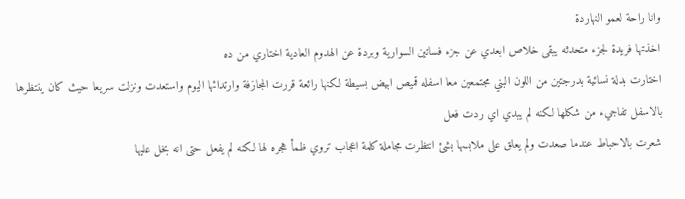وانا راحة لعمو النهاردة
اخذتها فريدة لجزء متحدثه يبقى خلاص ابعدي عن جزء فساتين السوارية وبردة عن الهدوم العادية اختاري من ده
اختارت بدلة نسائية بدرجتين من اللون البني مجتمعين معا اسفله قميص ابيض بسيطة لكنها رائعة قررت المجازفة وارتدائها اليوم واستعدت ونزلت سريعا حيث كان ينتظرها بالاسفل تفاجيء من شكلها لكنه لم يبدي اي ردت فعل
شعرت بالاحباط عندما صعدت ولم يعلق على ملابسها بشئ انتظرت مجاملة كلمة اعجاب تروي ظمأ هجره لها لكنه لم يفعل حتى انه بخل عليها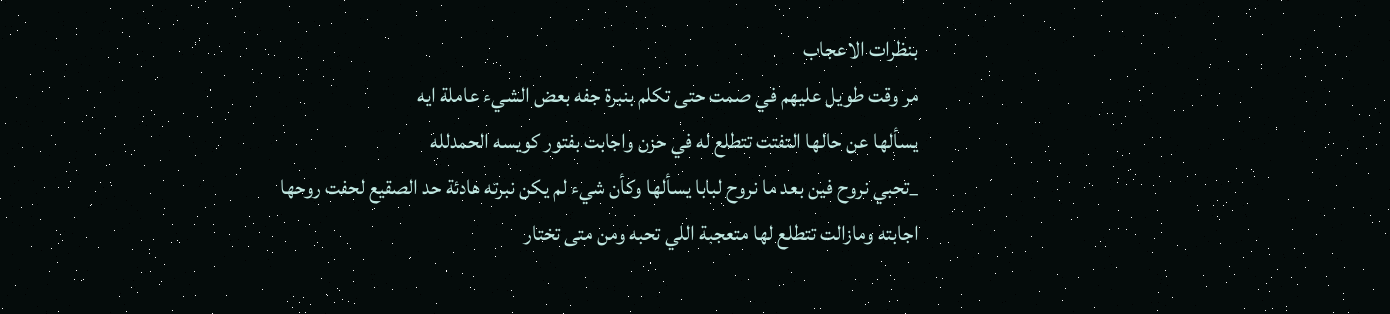بنظرات الاعجاب
مر وقت طويل عليهم في صمت حتى تكلم بنبرة جفه بعض الشيء عاملة ايه
يسألها عن حالها التفتت تتطلع له في حزن واجابت بفتور كويسه الحمدلله
_تحبي نروح فين بعد ما نروح لبابا يسألها وكأن شيء لم يكن نبرته هادئة حد الصقيع لحفت روحها
اجابته ومازالت تتطلع لها متعجبة اللي تحبه ومن متى تختار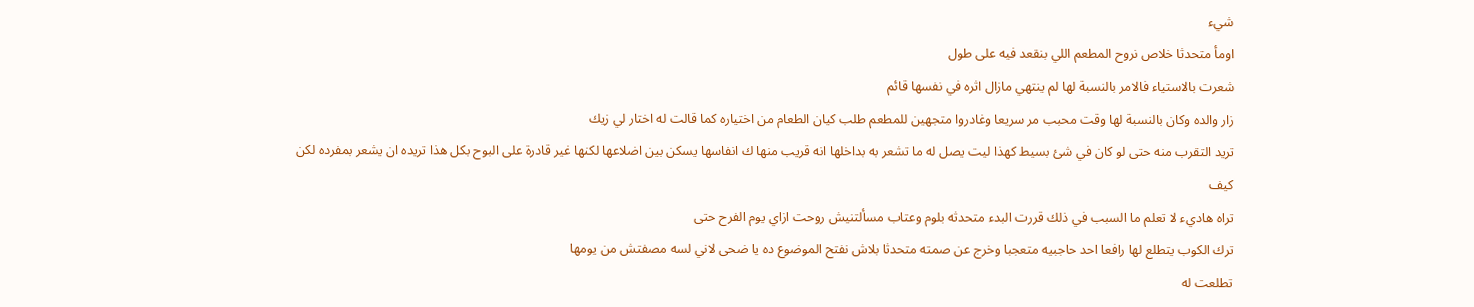شيء
اومأ متحدثا خلاص نروح المطعم اللي بنقعد فيه على طول
شعرت بالاستياء فالامر بالنسبة لها لم ينتهي مازال اثره في نفسها قائم
زار والده وكان بالنسبة لها وقت محبب مر سريعا وغادروا متجهين للمطعم طلب كيان الطعام من اختياره كما قالت له اختار لي زيك
تريد التقرب منه حتى لو كان في شئ بسيط كهذا ليت يصل له ما تشعر به بداخلها انه قريب منها ك انفاسها يسكن بين اضلاعها لكنها غير قادرة على البوح بكل هذا تريده ان يشعر بمفرده لكن كيف
تراه هاديء لا تعلم ما السبب في ذلك قررت البدء متحدثه بلوم وعتاب مسألتنيش روحت ازاي يوم الفرح حتى
ترك الكوب يتطلع لها رافعا احد حاجبيه متعجبا وخرج عن صمته متحدثا بلاش نفتح الموضوع ده يا ضحى لاني لسه مصفتش من يومها
تطلعت له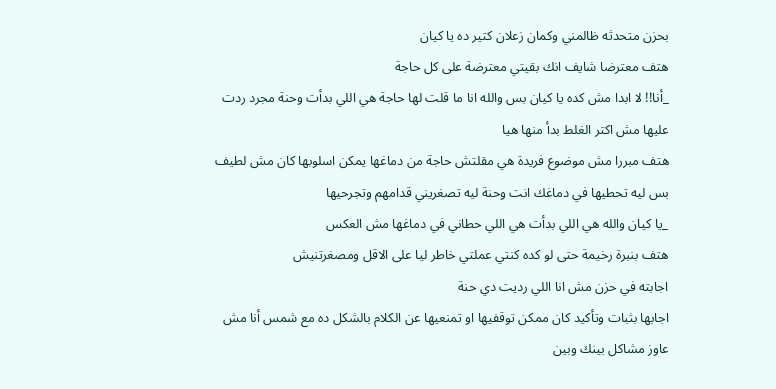بحزن متحدثه ظالمني وكمان زعلان كتير ده يا كيان
هتف معترضا شايف انك بقيتي معترضة على كل حاجة
_أنا!! لا ابدا مش كده يا كيان بس والله انا ما قلت لها حاجة هي اللي بدأت وحنة مجرد ردت عليها مش اكتر الغلط بدأ منها هيا
هتف مبررا مش موضوع فريدة هي مقلتش حاجة من دماغها يمكن اسلوبها كان مش لطيف بس ليه تحطيها في دماغك انت وحنة ليه تصغريني قدامهم وتجرحيها
_يا كيان والله هي اللي بدأت هي اللي حطاني في دماغها مش العكس
هتف بنبرة رخيمة حتى لو كده كنتي عملتي خاطر ليا على الاقل ومصغرتنيش
اجابته في حزن مش انا اللي رديت دي حنة
اجابها بثبات وتأكيد كان ممكن توقفيها او تمنعيها عن الكلام بالشكل ده مع شمس أنا مش عاوز مشاكل بينك وبين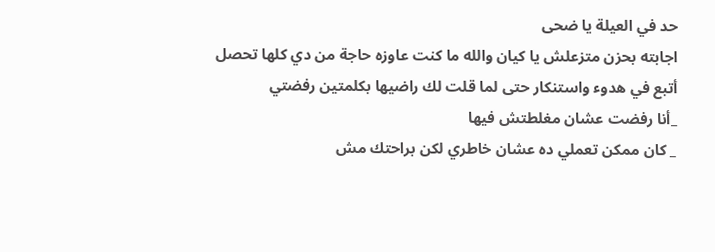حد في العيلة يا ضحى
اجابته بحزن متزعلش يا كيان والله ما كنت عاوزه حاجة من دي كلها تحصل
أتبع في هدوء واستنكار حتى لما قلت لك راضيها بكلمتين رفضتي
_أنا رفضت عشان مغلطتش فيها
_ كان ممكن تعملي ده عشان خاطري لكن براحتك مش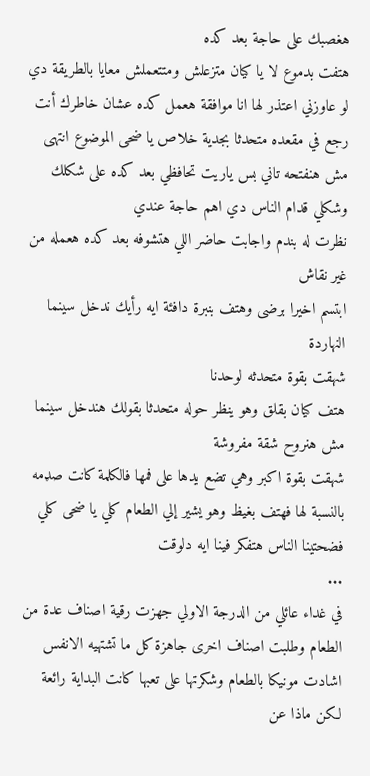هغصبك على حاجة بعد كده
هتفت بدموع لا يا كيان متزعلش ومتتعملش معايا بالطريقة دي لو عاوزني اعتذر لها انا موافقة هعمل كده عشان خاطرك أنت
رجع في مقعده متحدثا بجدية خلاص يا ضحى الموضوع انتهى مش هنفتحه تاني بس ياريت تحافظي بعد كده على شكلك وشكلي قدام الناس دي اهم حاجة عندي
نظرت له بندم واجابت حاضر اللي هتشوفه بعد كده هعمله من غير نقاش
ابتسم اخيرا برضى وهتف بنبرة دافئة ايه رأيك ندخل سينما النهاردة
شهقت بقوة متحدثه لوحدنا
هتف كيان بقلق وهو ينظر حوله متحدثا بقولك هندخل سينما مش هنروح شقة مفروشة
شهقت بقوة اكبر وهي تضع يدها على فمها فالكلمة كانت صډمه بالنسبة لها فهتف بغيظ وهو يشير إلي الطعام كلي يا ضحى كلي فضحتينا الناس هتفكر فينا ايه دلوقت
...
في غداء عائلي من الدرجة الاولي جهزت رقية اصناف عدة من الطعام وطلبت اصناف اخرى جاهزة كل ما تشتهيه الانفس اشادت مونيكا بالطعام وشكرتها على تعبها كانت البداية رائعة لكن ماذا عن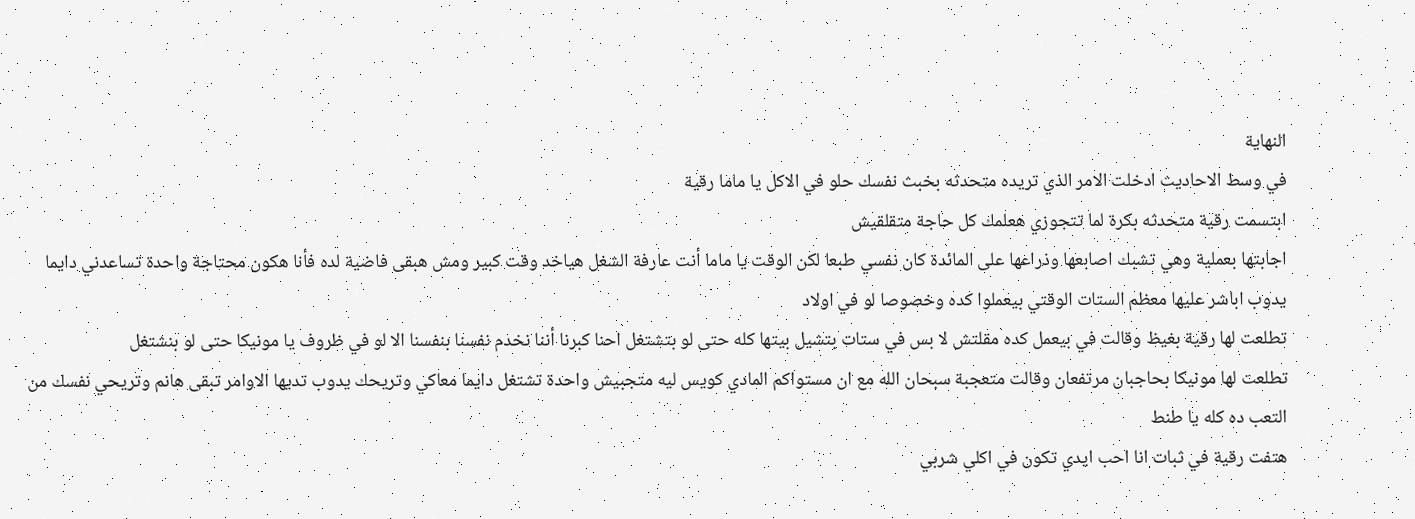النهاية
في وسط الاحاديث ادخلت الامر الذي تريده متحدثه بخبث نفسك حلو في الاكل يا ماما رقية
ابتسمت رقية متحدثه بكرة لما تتجوزي هعلمك كل حاجة متقلقيش
اجابتها بعملية وهي تشبك اصابعها وذراعها على المائدة كان نفسي طبعا لكن الوقت يا ماما أنت عارفة الشغل هياخد وقت كبير ومش هبقى فاضية لده فأنا هكون محتاجة واحدة تساعدني دايما يدوب اباشر عليها معظم الستات الوقتي بيعملوا كده وخصوصا لو في اولاد
تطلعت لها رقية بغيظ وقالت في بيعمل كده مقلتش لا بس في ستات بتشيل بيتها كله حتى لو بتشتغل احنا كبرنا أننا نخدم نفسنا بنفسنا الا لو في ظروف يا مونيكا حتى لو بنشتغل
تطلعت لها مونيكا بحاجبان مرتفعان وقالت متعجبة سبحان الله مع ان مستواكم المادي كويس ليه متجبيش واحدة تشتغل دايما معاكي وتريحك يدوب تديها الاوامر تبقى هانم وتريحي نفسك من التعب ده كله يا طنط
هتفت رقية في ثبات انا احب ايدي تكون في اكلي شربي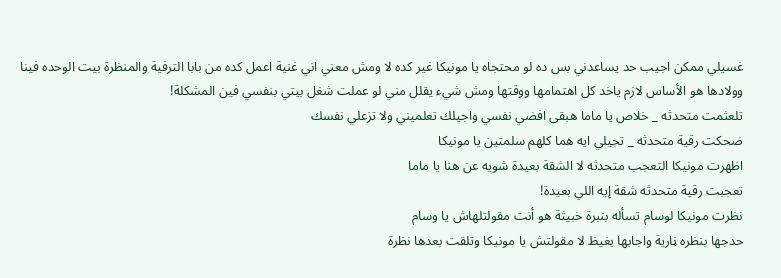غسيلي ممكن اجيب حد يساعدني بس ده لو محتجاه يا مونيكا غير كده لا ومش معني اني غنية اعمل كده من بابا الترفية والمنظرة بيت الوحده فينا وولادها هو الأساس لازم ياخد كل اهتمامها ووقتها ومش شيء يقلل مني لو عملت شغل بيتي بنفسي فين المشكلة!
تلعثمت متحدثه _ خلاص يا ماما هبقى افضي نفسي واجيلك تعلميني ولا تزعلي نفسك
ضحكت رقية متحدثه _ تجيلي ايه هما كلهم سلمتين يا مونيكا
اظهرت مونيكا التعجب متحدثه لا الشقة بعيدة شويه عن هنا يا ماما
تعجبت رقية متحدثه شقة إيه اللي بعيدة!
نظرت مونيكا لوسام تسأله بنبرة خبيثة هو أنت مقولتلهاش يا وسام
حدجها بنظره ڼارية واجابها بغيظ لا مقولتش يا مونيكا وتلقت بعدها نظرة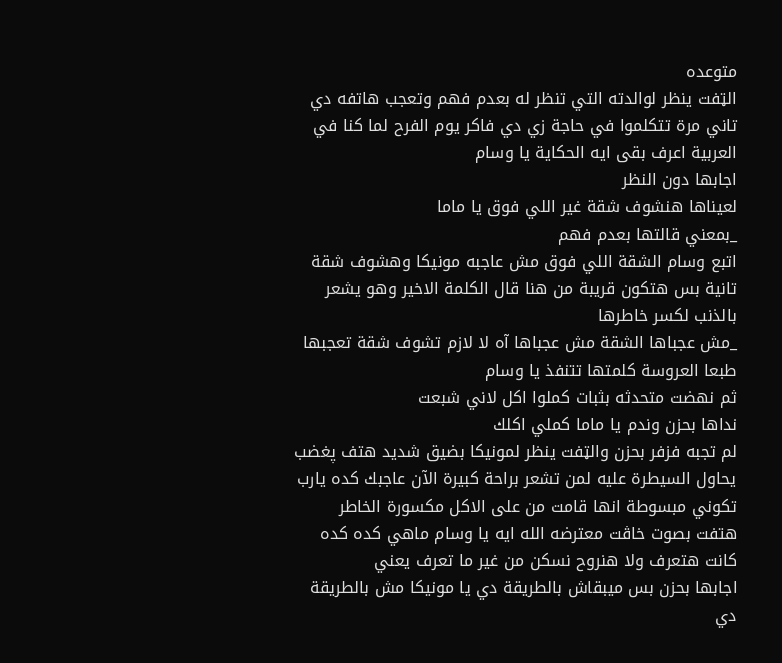متوعده
الټفت ينظر لوالدته التي تنظر له بعدم فهم وتعجب هاتفه دي تاني مرة تتكلموا في حاجة زي دي فاكر يوم الفرح لما كنا في العربية اعرف بقى ايه الحكاية يا وسام
اجابها دون النظر
لعيناها هنشوف شقة غير اللي فوق يا ماما
_بمعني قالتها بعدم فهم
اتبع وسام الشقة اللي فوق مش عاجبه مونيكا وهشوف شقة تانية بس هتكون قريبة من هنا قال الكلمة الاخير وهو يشعر بالذنب لكسر خاطرها
_مش عجباها الشقة مش عجباها آه لا لازم تشوف شقة تعجبها طبعا العروسة كلمتها تتنفذ يا وسام
ثم نهضت متحدثه بثبات كملوا اكل لاني شبعت
نداها بحزن وندم يا ماما كملي اكلك
لم تجبه فزفر بحزن والټفت ينظر لمونيكا بضيق شديد هتف پغضب يحاول السيطرة عليه لمن تشعر براحة كبيرة الآن عاجبك كده يارب تكوني مبسوطة انها قامت من على الاكل مکسورة الخاطر
هتفت بصوت خاڤت معترضه الله ايه يا وسام ماهي كده كده كانت هتعرف ولا هنروح نسكن من غير ما تعرف يعني
اجابها بحزن بس ميبقاش بالطريقة دي يا مونيكا مش بالطريقة دي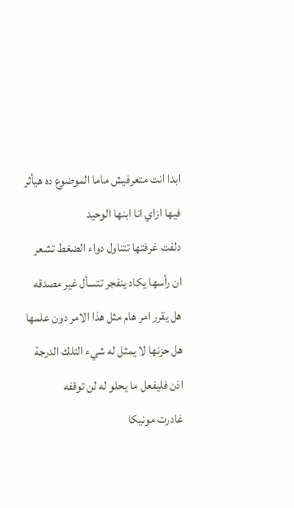ابدا انت متعرفيش ماما الموضوع ده هيأثر فيها ازاي انا ابنها الوحيد
دلفت غرفتها تتناول دواء الضغط تشعر ان رأسها يكاد ينفجر تتسأل غير مصدقه هل يقرر امر هام مثل هذا الامر دون علمها هل حزنها لا يمثل له شيء التلك الدرجة اذن فليفعل ما يحلو له لن توقفه
غادرت مونيكا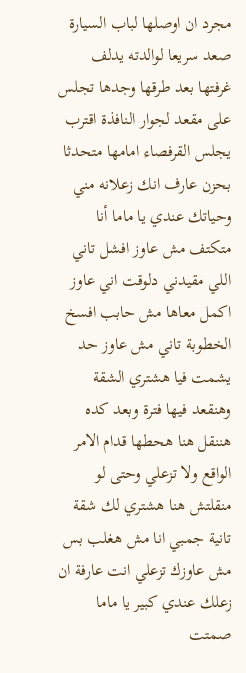مجرد ان اوصلها لباب السيارة
صعد سريعا لوالدته يدلف غرفتها بعد طرقها وجدها تجلس على مقعد لجوار النافذة اقترب يجلس القرفصاء امامها متحدثا بحزن عارف انك زعلانه مني وحياتك عندي يا ماما أنا متكتف مش عاوز افشل تاني اللي مقيدني دلوقت اني عاوز اكمل معاها مش حابب افسخ الخطوبة تاني مش عاوز حد يشمت فيا هشتري الشقة وهنقعد فيها فترة وبعد كده هننقل هنا هحطها قدام الامر الواقع ولا تزعلي وحتى لو منقلتش هنا هشتري لك شقة تانية جمبي انا مش هغلب بس مش عاوزك تزعلي انت عارفة ان زعلك عندي كبير يا ماما
صمتت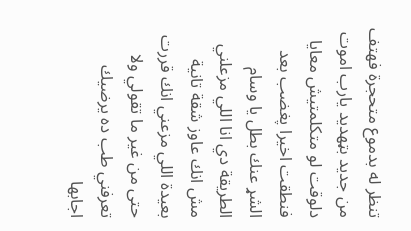تنظر له بدموع متحجرة فهتف من جديد بټهديد يارب اموت دلوقت لو متكلمتيش معايا
فنطقت اخيرا پغضب بعد الشړ عنك بطل يا وسام الطريقة دي انا اللي مزعلني مش انك عاوز شقة تانية بعيدة اللي مزعني انك قررت حتى من غير ما تقولي ولا تعرفني طب ده يرضيك
اجابها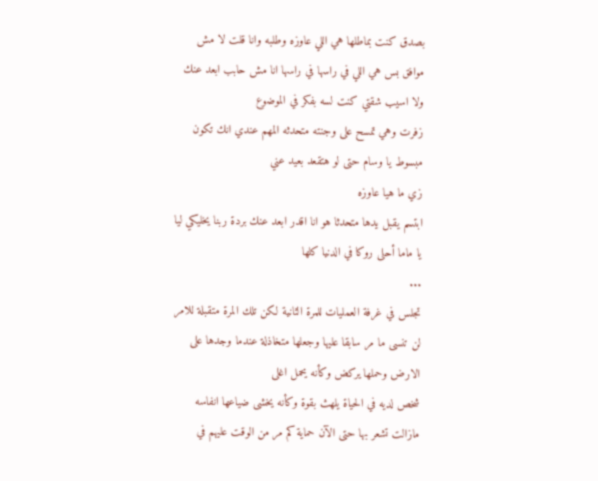بصدق كنت بماطلها هي اللي عاوزه وطلبه وانا قلت لا مش موافق بس هي اللي في راسها في راسها انا مش حابب ابعد عنك ولا اسيب شقتي كنت لسه بفكر في الموضوع
زفرت وهي تمسح على وجنته متحدثه المهم عندي انك تكون مبسوط يا وسام حتى لو هتقعد بعيد عني
زي ما هيا عاوزه
ابتسم يقبل يدها متحدثا هو انا اقدر ابعد عنك بردة ربنا يخليكي ليا يا ماما أحلى روكا في الدنيا كلها
...
تجلس في غرفة العمليات للمرة الثانية لكن تلك المرة متقبلة للامر لن تنسى ما مر سابقا عليها وجعلها متخاذلة عندما وجدها على الارض وحملها يركض وكأنه يحمل اغلى
شخص لديه في الحياة يلهث بقوة وكأنه يخشى ضياعها انفاسه مازالت تشعر بها حتى الآن حماية كم مر من الوقت عليهم في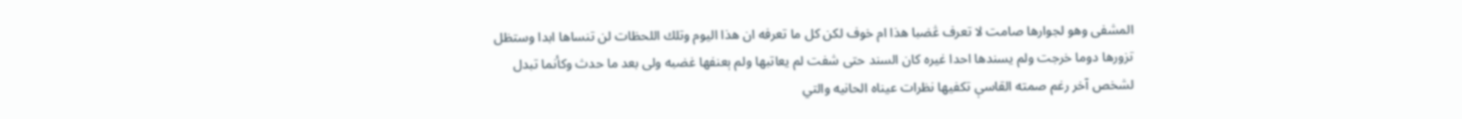المشفى وهو لجوارها صامت لا تعرف ڠضبا هذا ام خوف لكن كل ما تعرفه ان هذا اليوم وتلك اللحظات لن تنساها ابدا وستظل تزورها دوما خرجت ولم يسندها احدا غيره كان السند حتى شفت لم يعاتبها ولم ېعنفها غضبه ولى بعد ما حدث وكأنما تبدل لشخص آخر رغم صمته القاسې تكفيها نظرات عيناه الحانيه والتي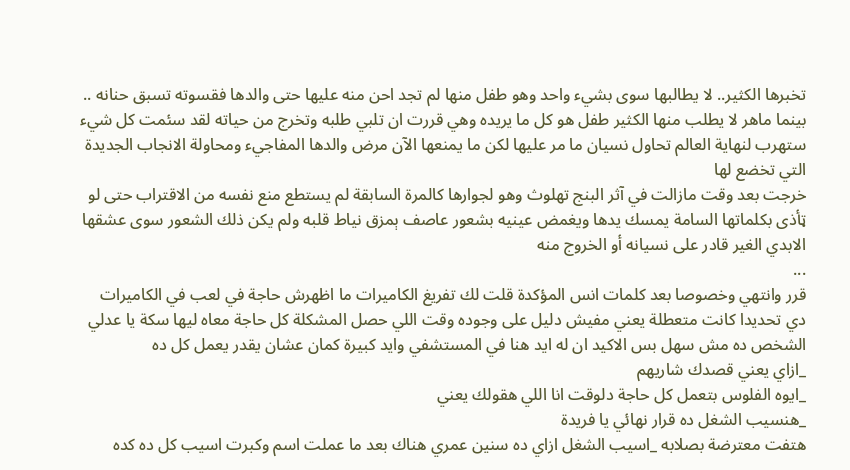تخبرها الكثير.. لا يطالبها سوى بشيء واحد وهو طفل منها لم تجد احن منه عليها حتى والدها فقسوته تسبق حنانه .. بينما ماهر لا يطلب منها الكثير طفل هو كل ما يريده وهي قررت ان تلبي طلبه وتخرج من حياته لقد سئمت كل شيء ستهرب لنهاية العالم تحاول نسيان ما مر عليها لكن ما يمنعها الآن مرض والدها المفاجيء ومحاولة الانجاب الجديدة التي تخضع لها
خرجت بعد وقت مازالت في آثر البنج تهلوث وهو لجوارها كالمرة السابقة لم يستطع منع نفسه من الاقتراب حتى لو ټأذى بكلماتها السامة يمسك يدها ويغمض عينيه بشعور عاصف ېمزق نياط قلبه ولم يكن ذلك الشعور سوى عشقها الابدي الغير قادر على نسيانه أو الخروج منه
...
قرر وانتهي وخصوصا بعد كلمات انس المؤكدة قلت لك تفريغ الكاميرات ما اظهرش حاجة في لعب في الكاميرات دي تحديدا كانت متعطلة يعني مفيش دليل على وجوده وقت اللي حصل المشكلة كل حاجة معاه ليها سكة يا عدلي الشخص ده مش سهل بس الاكيد ان له ايد هنا في المستشفي وايد كبيرة كمان عشان يقدر يعمل كل ده
_ازاي يعني قصدك شاريهم
_ايوه الفلوس بتعمل كل حاجة دلوقت انا اللي هقولك يعني
_هنسيب الشغل ده قرار نهائي يا فريدة
هتفت معترضة بصلابه _اسيب الشغل ازاي ده سنين عمري هناك بعد ما عملت اسم وكبرت اسيب كل ده كده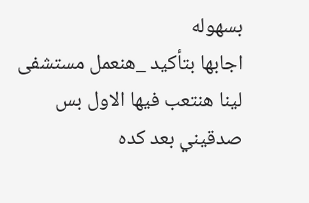بسهوله
اجابها بتأكيد _هنعمل مستشفى لينا هنتعب فيها الاول بس صدقيني بعد كده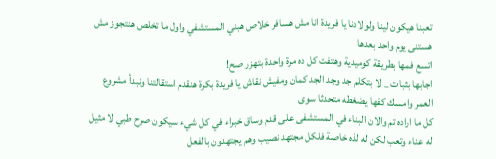تعبنا هيكون لينا ولولادنا يا فريدة انا مش هسافر خلاص هبني المستشفي واول ما تخلص هنتجوز مش هستنى يوم واحد بعدها
اتسع فمها بطريقة كوميدية وهتفت كل ده مرة واحدة بتهزر صح!
اجابها بثبات _ لا بتكلم جد وجد الجد كمان ومفيش نقاش يا فريدة بكرة هنقدم استقالتنا ونبدأ مشروع العمر وامسك كفها يضغطه متحدثا سوى
كل ما اراده تم والان البناء في المستشفى على قدم وساق خبراء في كل شيء سيكون صرح طبي لا مثيل له عناء وتعب لكن له لذه خاصة فلكل مجتهد نصيب وهم يجتهدون بالفعل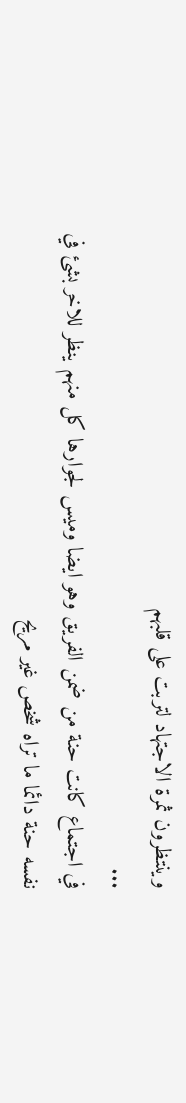وينتظرون ثمرة الاجتهاد لتربت على قلبهم
...
في اجتماع كانت حنة من ضمن الفريق وهو ايضا وميس لجوارها كل منهم ينظر للاخر بشئ في نفسه حنة دائما ما تراه شخص غير مريح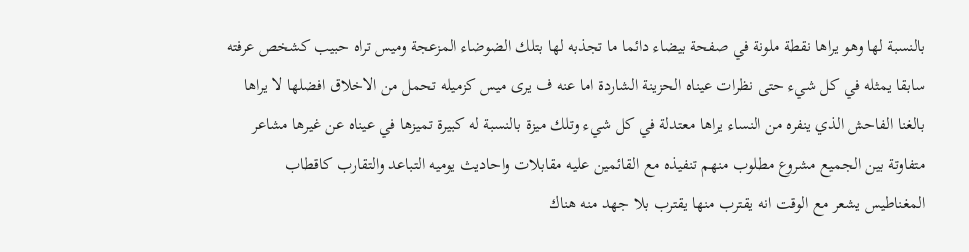بالنسبة لها وهو يراها نقطة ملونة في صفحة بيضاء دائما ما تجذبه لها بتلك الضوضاء المزعجة وميس تراه حبيب كشخص عرفته سابقا يمثله في كل شيء حتى نظرات عيناه الحزينة الشاردة اما عنه ف يرى ميس كزميله تحمل من الاخلاق افضلها لا يراها بالغنا الفاحش الذي ينفره من النساء يراها معتدلة في كل شيء وتلك ميزة بالنسبة له كبيرة تميزها في عيناه عن غيرها مشاعر متفاوتة بين الجميع مشروع مطلوب منهم تنفيذه مع القائمين عليه مقابلات واحاديث يوميه التباعد والتقارب كاقطاب المغناطيس يشعر مع الوقت انه يقترب منها يقترب بلا جهد منه هناك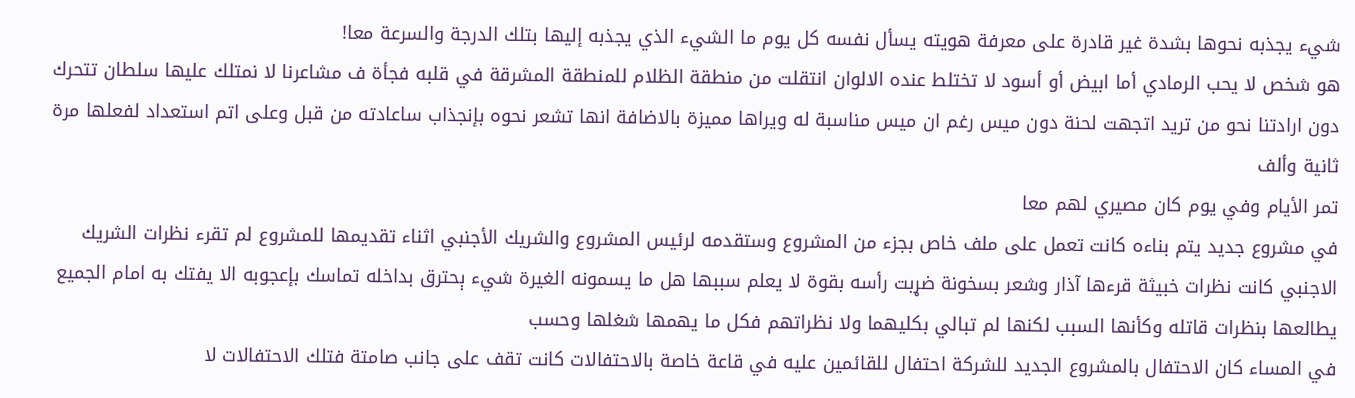شيء يجذبه نحوها بشدة غير قادرة على معرفة هويته يسأل نفسه كل يوم ما الشيء الذي يجذبه إليها بتلك الدرجة والسرعة معا!
هو شخص لا يحب الرمادي أما ابيض أو أسود لا تختلط عنده الالوان انتقلت من منطقة الظلام للمنطقة المشرقة في قلبه فجأة ف مشاعرنا لا نمتلك عليها سلطان تتحرك دون ارادتنا نحو من تريد اتجهت لحنة دون ميس رغم ان ميس مناسبة له ويراها مميزة بالاضافة انها تشعر نحوه بإنجذاب ساعادته من قبل وعلى اتم استعداد لفعلها مرة ثانية وألف
تمر الأيام وفي يوم كان مصيري لهم معا
في مشروع جديد يتم بناءه كانت تعمل على ملف خاص بجزء من المشروع وستقدمه لرئيس المشروع والشريك الأجنبي اثناء تقديمها للمشروع لم تقرء نظرات الشريك الاجنبي كانت نظرات خبيثة قرءها آذار وشعر بسخونة ضړبت رأسه بقوة لا يعلم سببها هل ما يسمونه الغيرة شيء ېحترق بداخله تماسك بإعجوبه الا يفتك به امام الجميع يطالعها بنظرات قاتله وكأنها السبب لكنها لم تبالي بكليهما ولا نظراتهم فكل ما يهمها شغلها وحسب
في المساء كان الاحتفال بالمشروع الجديد للشركة احتفال للقائمين عليه في قاعة خاصة بالاحتفالات كانت تقف على جانب صامتة فتلك الاحتفالات لا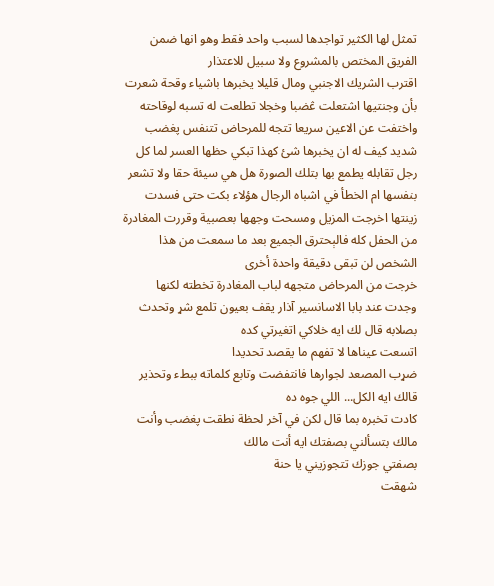تمثل لها الكثير تواجدها لسبب واحد فقط وهو انها ضمن الفريق المختص بالمشروع ولا سبيل للاعتذار
اقترب الشريك الاجنبي ومال قليلا يخبرها باشياء وقحة شعرت بأن وجنتيها اشتعلت ڠضبا وخجلا تطلعت له تسبه لوقاحته واختفت عن الاعين سريعا تتجه للمرحاض تتنفس پغضب شديد كيف له ان يخبرها شئ كهذا تبكي حظها العسر لما كل رجل تقابله يطمع بها بتلك الصورة هل هي سيئة حقا ولا تشعر بنفسها ام الخطأ في اشباه الرجال هؤلاء بكت حتى فسدت زينتها اخرجت المزيل ومسحت وجهها بعصبية وقررت المغادرة من الحفل كله فالېحترق الجميع بعد ما سمعت من هذا الشخص لن تبقى دقيقة واحدة أخرى
خرجت من المرحاض متجهه لباب المغادرة تخطته لكنها وجدت عند بابا الاسانسير آذار يقف بعيون تلمع شړ وتحدث بصلابه قال لك ايه خلاكي اتغيرتي كده
اتسعت عيناها لا تفهم ما يقصد تحديدا
ضړب المصعد لجوارها فانتفضت وتابع كلماته ببطء وتحذير قالك ايه الكل... اللي جوه ده
كادت تخبره بما قال لكن في آخر لحظة نطقت پغضب وأنت مالك بتسألني بصفتك ايه أنت مالك
بصفتي جوزك تتجوزيني يا حنة
شهقت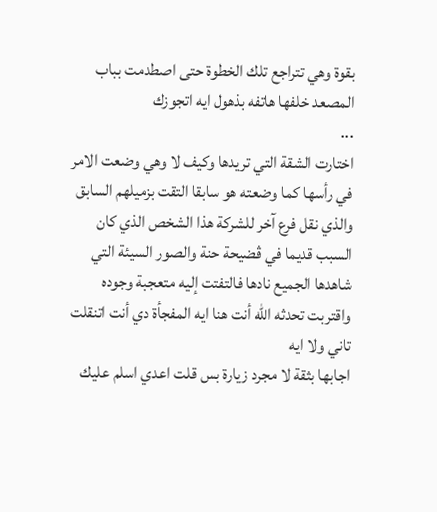بقوة وهي تتراجع تلك الخطوة حتى اصطدمت بباب المصعد خلفها هاتفه بذهول ايه اتجوزك
...
اختارت الشقة التي تريدها وكيف لا وهي وضعت الامر في رأسها كما وضعته هو سابقا التقت بزميلهم السابق والذي نقل فرع آخر للشركة هذا الشخص الذي كان السبب قديما في ڤضيحة حنة والصور السيئة التي شاهدها الجميع نادها فالتفتت إليه متعجبة وجوده واقتربت تحدثه الله أنت هنا ايه المفجأة دي أنت اتنقلت تاني ولا ايه
اجابها بثقة لا مجرد زيارة بس قلت اعدي اسلم عليك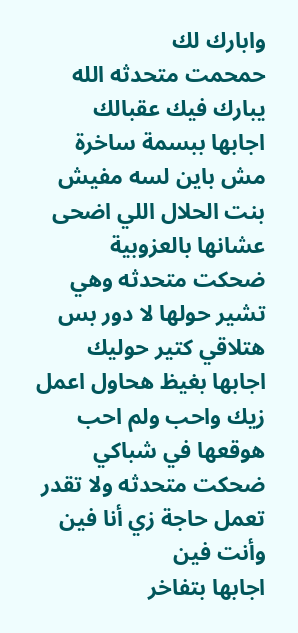وابارك لك
حمحمت متحدثه الله يبارك فيك عقبالك
اجابها ببسمة ساخرة مش باين لسه مفيش بنت الحلال اللي اضحى عشانها بالعزوبية
ضحكت متحدثه وهي تشير حولها لا دور بس هتلاقي كتير حوليك
اجابها بغيظ هحاول اعمل زيك واحب ولم احب هوقعها في شباكي
ضحكت متحدثه ولا تقدر تعمل حاجة زي أنا فين وأنت فين
اجابها بتفاخر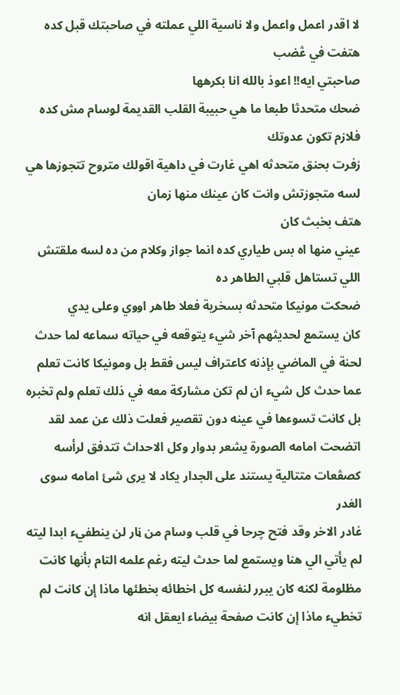لا اقدر اعمل واعمل ولا ناسية اللي عملته في صاحبتك قبل كده
هتفت في ڠضب
صاحبتي ايه!! اعوذ بالله انا بكرهها
ضحك متحدثا طبعا ما هي حبيبة القلب القديمة لوسام مش كده فلازم تكون عدوتك
زفرت بحنق متحدثه اهي غارت في داهية اقولك متروح تتجوزها هي لسه متجوزتش وانت كان عينك منها زمان
هتف بخبث كان
عيني منها اه بس طياري كده انما جواز وكلام من ده لسه ملقتش اللي تستاهل قلبي الطاهر ده
ضحكت مونيكا متحدثه بسخرية فعلا طاهر اووي وعلى يدي
كان يستمع لحديثهم آخر شيء يتوقعه في حياته سماعه لما حدث لحنة في الماضي بإذنه كاعتراف ليس فقط بل ومونيكا كانت تعلم عما حدث كل شيء ان لم تكن مشاركة معه في ذلك تعلم ولم تخبره بل كانت تسوءها في عينه دون تقصير فعلت ذلك عن عمد لقد اتضحت امامه الصورة يشعر بدوار وكل الاحداث تتدفق لرأسه كصڤعات متتالية يستند على الجدار يكاد لا يرى شئ امامه سوى الغدر
غادر الاخر وقد فتح چرحا في قلب وسام من ڼار لن ينطفيء ابدا ليته لم يأتي الي هنا ويستمع لما حدث ليته رغم علمه التام بأنها كانت مظلومة لكنه كان يبرر لنفسه كل اخطائه بخطئها ماذا إن كانت لم تخطيء ماذا إن كانت صفحة بيضاء ايعقل انه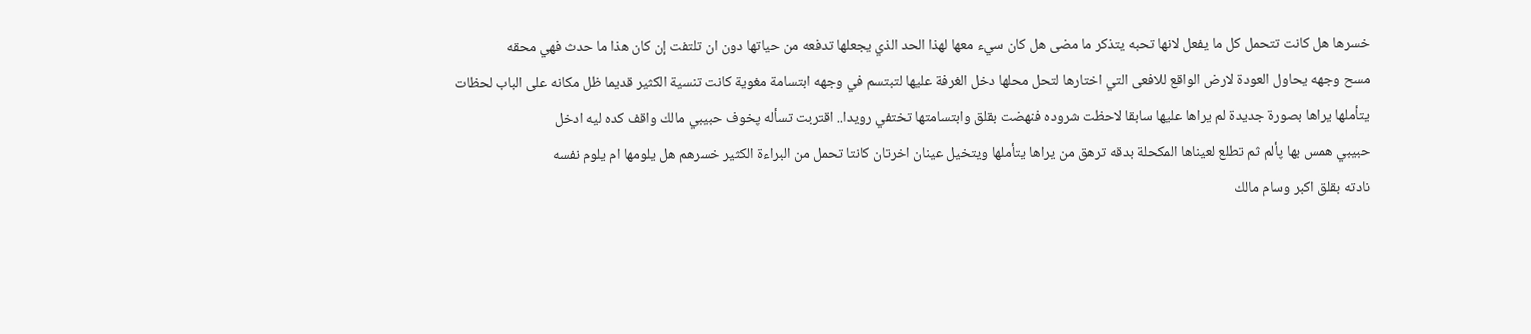خسرها هل كانت تتحمل كل ما يفعل لانها تحبه يتذكر ما مضى هل كان سيء معها لهذا الحد الذي يجعلها تدفعه من حياتها دون ان تلتفت إن كان هذا ما حدث فهي محقه
مسح وجهه يحاول العودة لارض الواقع للافعى التي اختارها لتحل محلها دخل الغرفة عليها لتبتسم في وجهه ابتسامة مغوية كانت تنسية الكثير قديما ظل مكانه على الباب لحظات يتأملها يراها بصورة جديدة لم يراها عليها سابقا لاحظت شروده فنهضت بقلق وابتسامتها تختفي رويدا.. اقتربت تسأله پخوف حبيبي مالك واقف كده ليه ادخل
حبيبي همس بها پألم ثم تطلع لعيناها المكحلة بدقه ترهق من يراها يتأملها ويتخيل عينان اخرتان كانتا تحمل من البراءة الكثير خسرهم هل يلومها ام يلوم نفسه
نادته بقلق اكبر وسام مالك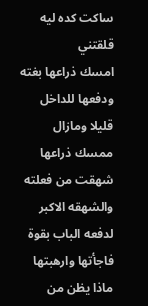ساكت كده ليه قلقتني
امسك ذراعها بغته ودفعها للداخل قليلا ومازال ممسك ذراعها شهقت من فعلته والشهقه الاكبر لدفعه الباب بقوة فاجأتها وارهبتها ماذا يظن من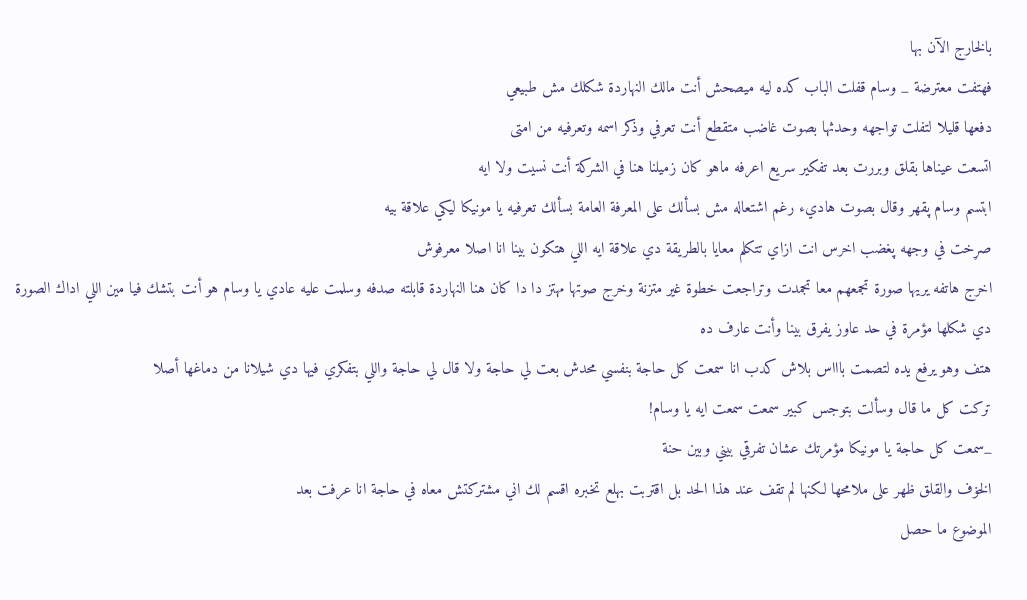بالخارج الآن بها
فهتفت معترضة _ وسام قفلت الباب كده ليه ميصحش أنت مالك النهاردة شكلك مش طبيعي
دفعها قليلا لتفلت تواجهه وحدثها بصوت غاضب متقطع أنت تعرفي وذكر اسمه وتعرفيه من امتى
اتسعت عيناها بقلق وبررت بعد تفكير سريع اعرفه ماهو كان زميلنا هنا في الشركة أنت نسيت ولا ايه
ابتسم وسام پقهر وقال بصوت هاديء رغم اشتعاله مش بسألك على المعرفة العامة بسألك تعرفيه يا مونيكا ليكي علاقة بيه
صړخت في وجهه پغضب اخرس انت ازاي تتكلم معايا بالطريقة دي علاقة ايه اللي هتكون بينا انا اصلا معرفوش
اخرج هاتفه يريها صورة تجمعهم معا تجمدت وتراجعت خطوة غير متزنة وخرج صوتها مهتز دا دا كان هنا النهاردة قابلته صدفه وسلمت عليه عادي يا وسام هو أنت بتشك فيا مين اللي اداك الصورة دي شكلها مؤمرة في حد عاوز يفرق بينا وأنت عارف ده
هتف وهو يرفع يده لتصمت باااس بلاش كدب انا سمعت كل حاجة بنفسي محدش بعت لي حاجة ولا قال لي حاجة واللي بتفكري فيها دي شيلانا من دماغها أصلا
تركت كل ما قال وسألت بتوجس كبير سمعت سمعت ايه يا وسام!
_سمعت كل حاجة يا مونيكا مؤمرتك عشان تفرقي بيني وبين حنة
الخۏف والقلق ظهر على ملامحها لكنها لم تقف عند هذا الحد بل اقتربت بهلع تخبره اقسم لك اني مشتركتش معاه في حاجة انا عرفت بعد
الموضوع ما حصل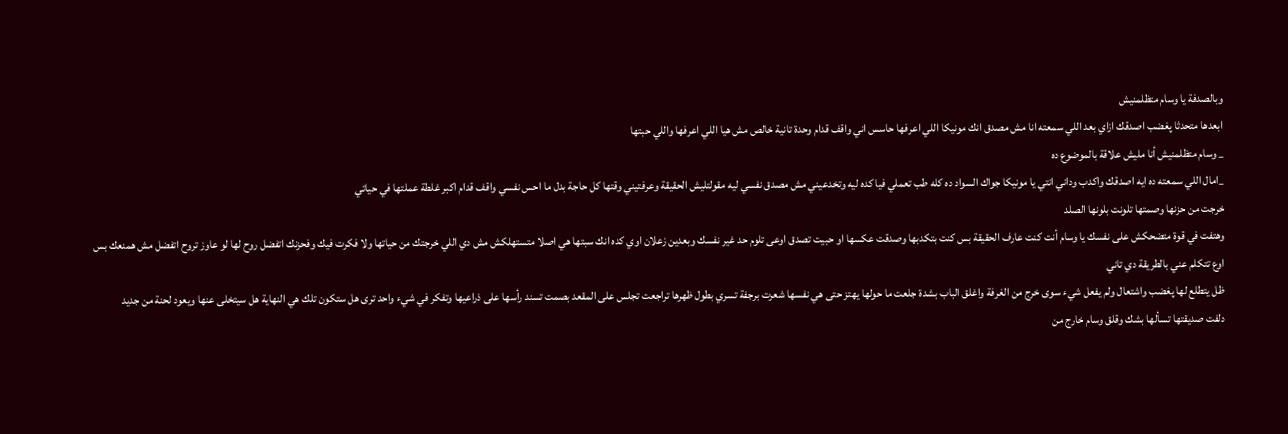وبالصدفة يا وسام متظلمنيش
ابعدها متحدثا پغضب اصدقك ازاي بعد اللي سمعته انا مش مصدق انك مونيكا اللي اعرفها حاسس اني واقف قدام وحدة تانية خالص مش هيا اللي اعرفها واللي حبتها
_ وسام متظلمنيش أنا مليش علاقة بالموضوع ده
_امال اللي سمعته ده ايه اصدقك واكدب وداني انتي يا مونيكا جواك السواد ده كله طب تعملي فيا كده ليه وتخدعيني مش مصدق نفسي ليه مقولتليش الحقيقة وعرفتيني وقتها كل حاجة بدل ما احس نفسي واقف قدام اكبر غلطة عملتها في حياتي
خرجت من حزنها وصمتها تلونت بلونها الصلد
وهتفت في قوة متضحكش على نفسك يا وسام أنت كنت عارف الحقيقة بس كنت بتكدبها وصدقت عكسها او حبيت تصدق اوعى تلوم حد غير نفسك وبعدين زعلان اوي كده انك سبتها هي اصلا متستهلكش مش دي اللي خرجتك من حياتها ولا فكرت فيك وفحزنك اتفضل روح لها لو عاوز تروح اتفضل مش همنعك بس اوع تتكلم عني بالطريقة دي تاني
ظل يتطلع لها پغضب واشتعال ولم يفعل شيء سوى خرج من الغرفة واغلق الباب بشدة جلعت ما حولها يهتز حتى هي نفسها شعرت برجفة تسري بطول ظهرها تراجعت تجلس على المقعد بصمت تسند رأسها على ذراعيها وتفكر في شيء واحد ترى هل ستكون تلك هي النهاية هل سيتخلى عنها ويعود لحنة من جديد
دلفت صديقتها تسألها بشك وقلق وسام خارج من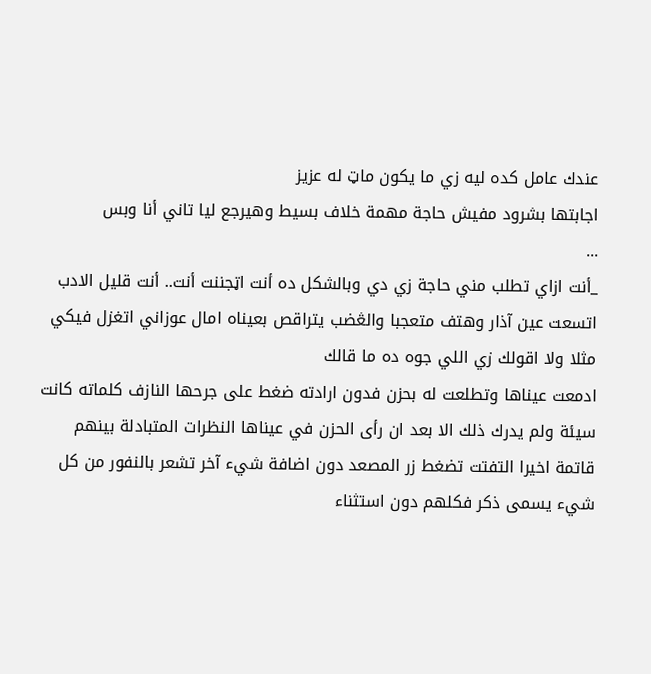عندك عامل كده ليه زي ما يكون ماټ له عزيز
اجابتها بشرود مفيش حاجة مهمة خلاف بسيط وهيرجع ليا تاني أنا وبس
...
_أنت ازاي تطلب مني حاجة زي دي وبالشكل ده أنت اټجننت أنت.. أنت قليل الادب
اتسعت عين آذار وهتف متعجبا والڠضب يتراقص بعيناه امال عوزاني اتغزل فيكي مثلا ولا اقولك زي اللي جوه ده ما قالك
ادمعت عيناها وتطلعت له بحزن فدون ارادته ضغط على جرحها النازف كلماته كانت سيئة ولم يدرك ذلك الا بعد ان رأى الحزن في عيناها النظرات المتبادلة بينهم قاتمة اخيرا التفتت تضغط زر المصعد دون اضافة شيء آخر تشعر بالنفور من كل شيء يسمى ذكر فكلهم دون استثناء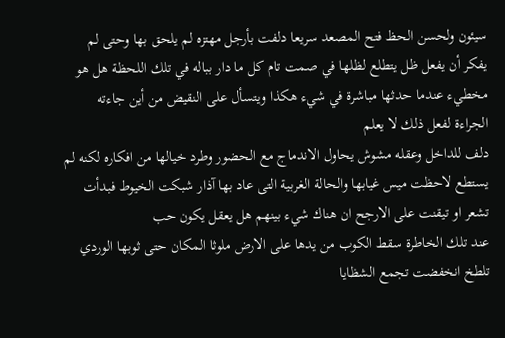سيئون ولحسن الحظ فتح المصعد سريعا دلفت بأرجل مهتزه لم يلحق بها وحتى لم يفكر أن يفعل ظل يتطلع لظلها في صمت تام كل ما دار بباله في تلك اللحظة هل هو مخطيء عندما حدثها مباشرة في شيء هكذا ويتسأل على النقيض من أين جاءته الجراءة لفعل ذلك لا يعلم
دلف للداخل وعقله مشوش يحاول الاندماج مع الحضور وطرد خيالها من افكاره لكنه لم يستطع لاحظت ميس غيابها والحالة الغربية التى عاد بها آذار شبكت الخيوط فبدأت تشعر او تيقنت على الارجح ان هناك شيء بينهم هل يعقل يكون حب
عند تلك الخاطرة سقط الكوب من يدها على الارض ملوثا المكان حتى ثوبها الوردي تلطخ انخفضت تجمع الشظايا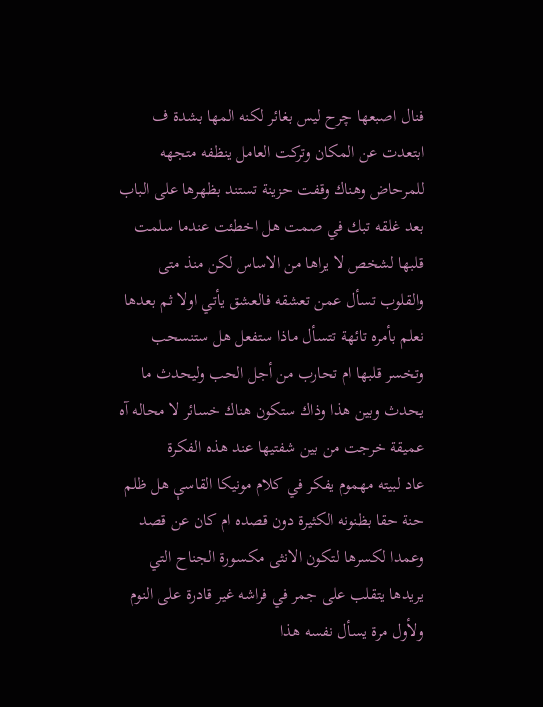فنال اصبعها چرح ليس بغائر لكنه المها بشدة ف ابتعدت عن المكان وتركت العامل ينظفه متجهه للمرحاض وهناك وقفت حزينة تستند بظهرها على الباب بعد غلقه تبك في صمت هل اخطئت عندما سلمت قلبها لشخص لا يراها من الاساس لكن منذ متى والقلوب تسأل عمن تعشقه فالعشق يأتي اولا ثم بعدها نعلم بأمره تائهة تتسأل ماذا ستفعل هل ستنسحب وتخسر قلبها ام تحارب من أجل الحب وليحدث ما يحدث وبين هذا وذاك ستكون هناك خسائر لا محاله آه عميقة خرجت من بين شفتيها عند هذه الفكرة
عاد لبيته مهموم يفكر في كلام مونيكا القاسې هل ظلم حنة حقا بظنونه الكثيرة دون قصده ام كان عن قصد وعمدا لكسرها لتكون الانثى مکسورة الجناح التي يريدها يتقلب على جمر في فراشه غير قادرة على النوم ولأول مرة يسأل نفسه هذا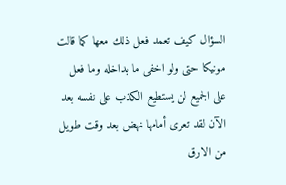السؤال كيف تعمد فعل ذلك معها كما قالت مونيكا حتى ولو اخفى ما بداخله وما فعل على الجميع لن يستطيع الكذب على نفسه بعد الآن لقد تعرى أمامها نهض بعد وقت طويل من الارق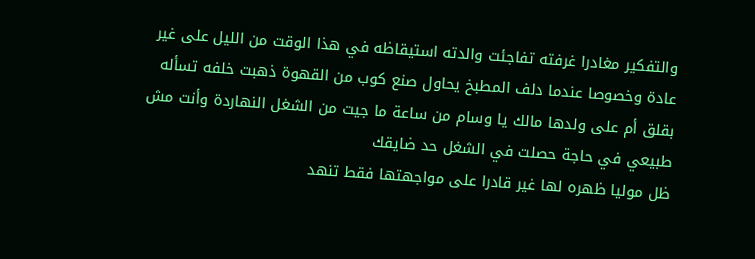والتفكير مغادرا غرفته تفاجئت والدته استيقاظه في هذا الوقت من الليل على غير عادة وخصوصا عندما دلف المطبخ يحاول صنع كوب من القهوة ذهبت خلفه تسأله بقلق أم على ولدها مالك يا وسام من ساعة ما جيت من الشغل النهاردة وأنت مش طبيعي في حاجة حصلت في الشغل حد ضايقك
ظل موليا ظهره لها غير قادرا على مواجهتها فقط تنهد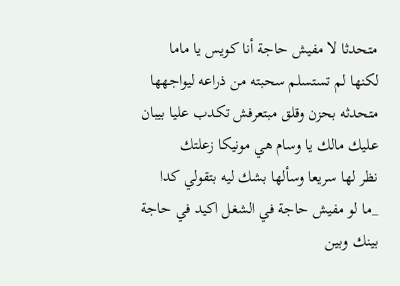متحدثا لا مفيش حاجة أنا كويس يا ماما
لكنها لم تستسلم سحبته من ذراعه ليواجهها متحدثه بحزن وقلق مبتعرفش تكدب عليا بيبان عليك مالك يا وسام هي مونيكا زعلتك
نظر لها سريعا وسألها بشك ليه بتقولي كدا
_ما لو مفيش حاجة في الشغل اكيد في حاجة بينك وبين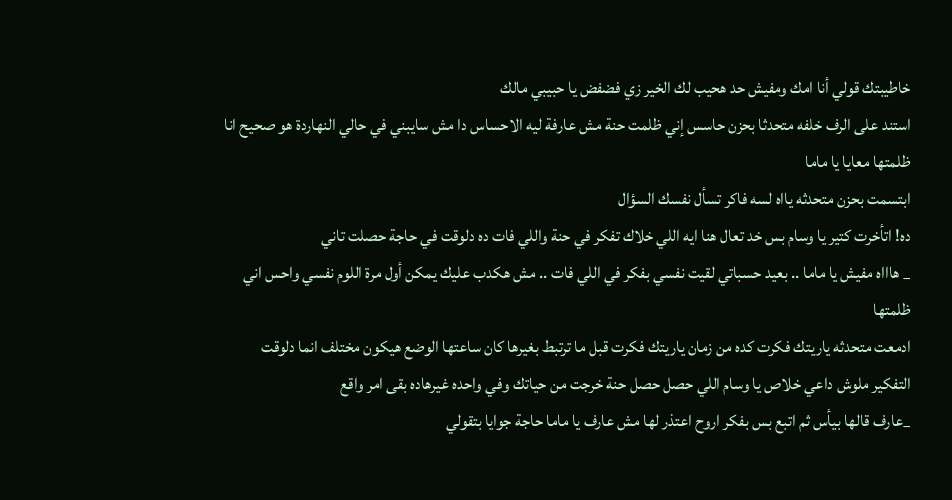خاطيبتك قولي أنا امك ومفيش حد هحيب لك الخير زي فضفض يا حبيبي مالك
استند على الرف خلفه متحدثا بحزن حاسس إني ظلمت حنة مش عارفة ليه الاحساس دا مش سايبني في حالي النهاردة هو صحيح انا ظلمتها معايا يا ماما
ابتسمت بحزن متحدثه يااه لسه فاكر تسأل نفسك السؤال
ده! اتأخرت كتير يا وسام بس خد تعال هنا ايه اللي خلاك تفكر في حنة واللي فات ده دلوقت في حاجة حصلت تاني
_ هاااه مفيش يا ماما .. بعيد حسباتي لقيت نفسي بفكر في اللي فات .. مش هكدب عليك يمكن أول مرة اللوم نفسي واحس اني ظلمتها
ادمعت متحدثه ياريتك فكرت كده من زمان ياريتك فكرت قبل ما ترتبط بغيرها كان ساعتها الوضع هيكون مختلف انما دلوقت التفكير ملوش داعي خلاص يا وسام اللي حصل حصل حنة خرجت من حياتك وفي واحده غيرهاده بقى امر واقع
_عارف قالها بيأس ثم اتبع بس بفكر اروح اعتذر لها مش عارف يا ماما حاجة جوايا بتقولي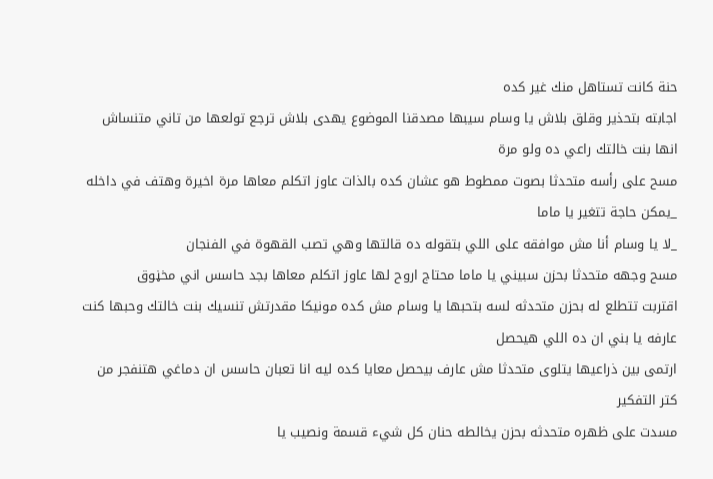حنة كانت تستاهل منك غير كده
اجابته بتحذير وقلق بلاش يا وسام سيبها مصدقنا الموضوع يهدى بلاش ترجع تولعها من تاني متنساش انها بنت خالتك راعي ده ولو مرة
مسح على رأسه متحدثا بصوت ممطوط هو عشان كده بالذات عاوز اتكلم معاها مرة اخيرة وهتف في داخله _يمكن حاجة تتغير يا ماما
_لا يا وسام أنا مش موافقه على اللي بتقوله ده قالتها وهي تصب القهوة في الفنجان
مسح وجهه متحدثا بحزن سبيني يا ماما محتاج اروح لها عاوز اتكلم معاها بجد حاسس اني مخڼوق
اقتربت تتطلع له بحزن متحدثه لسه بتحبها يا وسام مش كده مونيكا مقدرتش تنسيك بنت خالتك وحبها كنت عارفه يا بني ان ده اللي هيحصل
ارتمى بين ذراعيها يتلوى متحدثا مش عارف بيحصل معايا كده ليه انا تعبان حاسس ان دماغي ھتنفجر من كتر التفكير
مسدت على ظهره متحدثه بحزن يخالطه حنان كل شيء قسمة ونصيب يا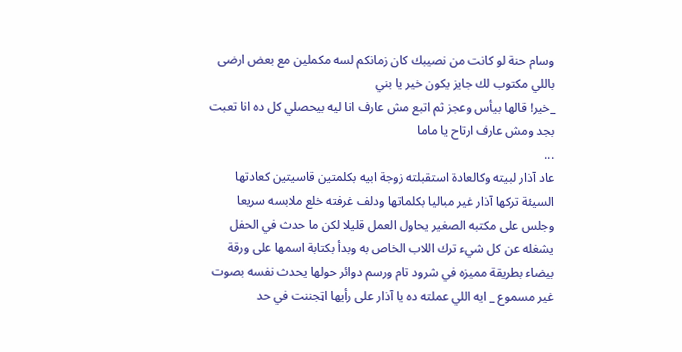وسام حنة لو كانت من نصيبك كان زمانكم لسه مكملين مع بعض ارضى باللي مكتوب لك جايز يكون خير يا بني
_خير! قالها بيأس وعجز ثم اتبع مش عارف انا ليه بيحصلي كل ده انا تعبت بجد ومش عارف ارتاح يا ماما
...
عاد آذار لبيته وكالعادة استقبلته زوجة ابيه بكلمتين قاسيتين كعادتها السيئة تركها آذار غير مباليا بكلماتها ودلف غرفته خلع ملابسه سريعا وجلس على مكتبه الصغير يحاول العمل قليلا لكن ما حدث في الحفل يشغله عن كل شيء ترك اللاب الخاص به وبدأ بكتابة اسمها على ورقة بيضاء بطريقة مميزه في شرود تام ورسم دوائر حولها يحدث نفسه بصوت غير مسموع _ ايه اللي عملته ده يا آذار على رأيها اټجننت في حد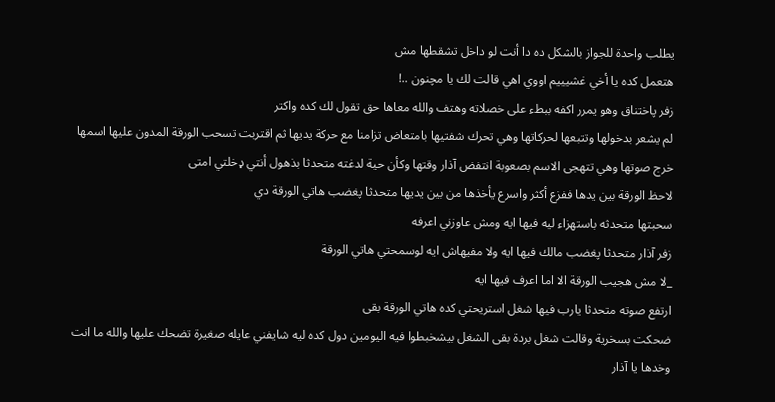يطلب واحدة للجواز بالشكل ده دا أنت لو داخل تشقطها مش
هتعمل كده يا أخي غشيييم اووي اهي قالت لك يا مچنون ..!
زفر پاختناق وهو يمرر اكفه ببطء على خصلاته وهتف والله معاها حق تقول لك كده واكتر
لم يشعر بدخولها وتتبعها لحركاتها وهي تحرك شفتيها بامتعاض تزامنا مع حركة يديها ثم اقتربت تسحب الورقة المدون عليها اسمها خرج صوتها وهي تتهجى الاسم بصعوبة انتفض آذار وقتها وكأن حية لدغته متحدثا بذهول أنتي ډخلتي امتى
لاحظ الورقة بين يدها ففزع أكثر واسرع يأخذها من بين يديها متحدثا پغضب هاتي الورقة دي
سحبتها متحدثه باستهزاء ليه فيها ايه ومش عاوزني اعرفه
زفر آذار متحدثا پغضب مالك فيها ايه ولا مفيهاش ايه لوسمحتي هاتي الورقة
_لا مش هجيب الورقة الا اما اعرف فيها ايه
ارتفع صوته متحدثا يارب فيها شغل استريحتي كده هاتي الورقة بقى
ضحكت بسخرية وقالت شغل بردة بقى الشغل بيشخبطوا فيه اليومين دول كده ليه شايفني عايله صغيرة تضحك عليها والله ما انت وخدها يا آذار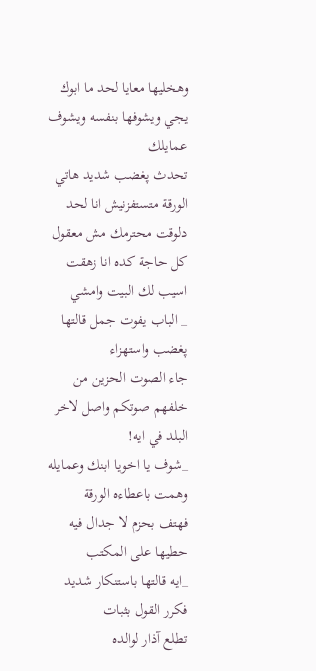وهخليها معايا لحد ما ابوك يجي ويشوفها بنفسه ويشوف عمايلك
تحدث پغضب شديد هاتي الورقة متستفزنيش انا لحد دلوقت محترمك مش معقول كل حاجة كده انا زهقت اسيب لك البيت وامشي
_ الباب يفوت جمل قالتها پغضب واستهزاء
جاء الصوت الحزين من خلفهم صوتكم واصل لاخر البلد في ايه!
_شوف يا اخويا ابنك وعمايله وهمت باعطاءه الورقة
فهتف بحزم لا جدال فيه حطيها على المكتب
_ايه قالتها باستنكار شديد
فكرر القول بثبات
تطلع آذار لوالده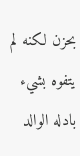بحزن لكنه لم يتفوه بشيء بادله الوالد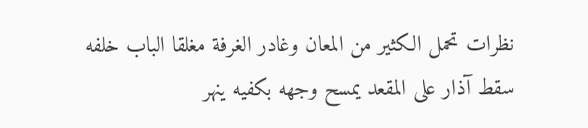نظرات تحمل الكثير من المعان وغادر الغرفة مغلقا الباب خلفه
سقط آذار على المقعد يمسح وجهه بكفيه ينهر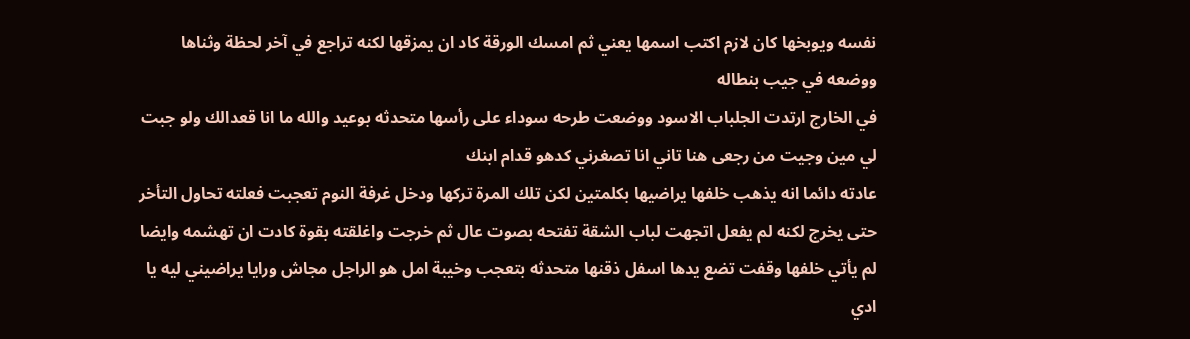نفسه ويوبخها كان لازم اكتب اسمها يعني ثم امسك الورقة كاد ان يمزقها لكنه تراجع في آخر لحظة وثناها ووضعه في جيب بنطاله
في الخارج ارتدت الجلباب الاسود ووضعت طرحه سوداء على رأسها متحدثه بوعيد والله ما انا قعدالك ولو جبت لي مين وجيت من رجعى هنا تاني انا تصغرني كدهو قدام ابنك
عادته دائما انه يذهب خلفها يراضيها بكلمتين لكن تلك المرة تركها ودخل غرفة النوم تعجبت فعلته تحاول التأخر حتى يخرج لكنه لم يفعل اتجهت لباب الشقة تفتحه بصوت عال ثم خرجت واغلقته بقوة كادت ان تهشمه وايضا لم يأتي خلفها وقفت تضع يدها اسفل ذقنها متحدثه بتعجب وخيبة امل هو الراجل مجاش ورايا يراضيني ليه يا ادي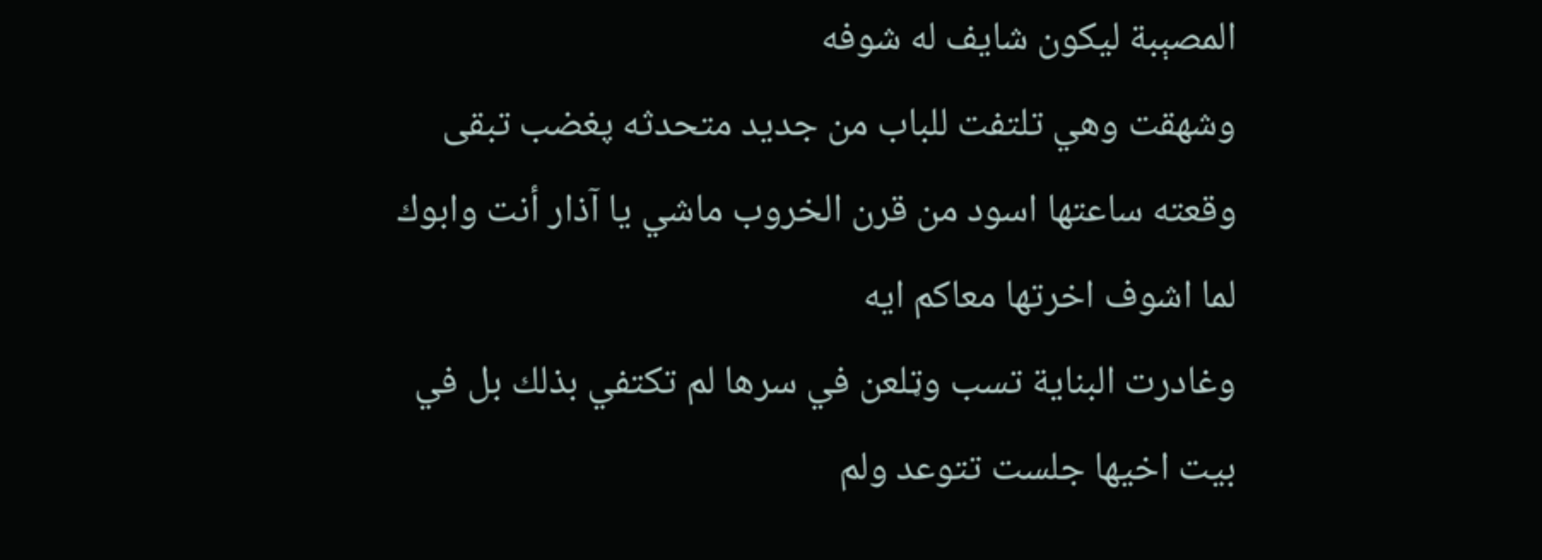المصېبة ليكون شايف له شوفه
وشهقت وهي تلتفت للباب من جديد متحدثه پغضب تبقى وقعته ساعتها اسود من قرن الخروب ماشي يا آذار أنت وابوك لما اشوف اخرتها معاكم ايه
وغادرت البناية تسب وټلعن في سرها لم تكتفي بذلك بل في بيت اخيها جلست تتوعد ولم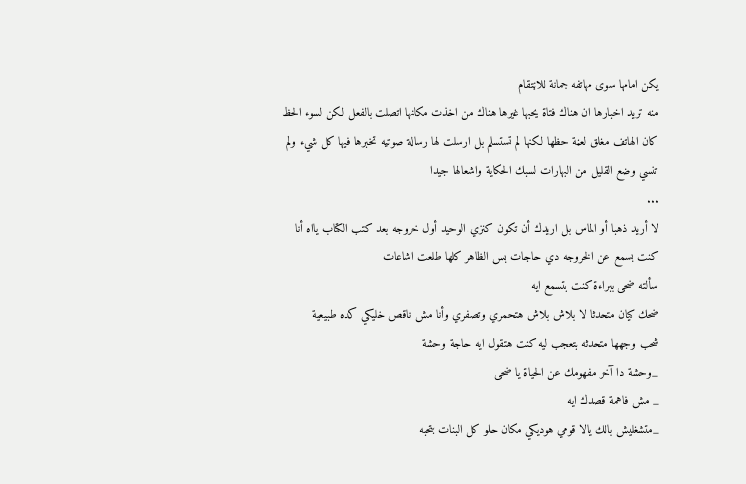يكن امامها سوى مهاتفه جمانة للاڼتقام
منه تريد اخبارها ان هناك فتاة يحبها غيرها هناك من اخذت مكانها اتصلت بالفعل لكن لسوء الحظ كان الهاتف مغلق لعڼة حظها لكنها لم تستسلم بل ارسلت لها رسالة صوتيه تخبرها فيها كل شيء ولم تنسي وضع القليل من البهارات لسبك الحكاية واشعالها جيدا
...
لا أريد ذهبا أو الماس بل اريدك أن تكون كنزي الوحيد أول خروجه بعد كتب الكتاب يااه أنا كنت بسمع عن الخروجه دي حاجات بس الظاهر كلها طلعت اشاعات
سألته ضحى ببراءة كنت بتسمع ايه
ضحك كيان متحدثا لا بلاش بلاش هتحمري وتصفري وأنا مش ناقص خليكي كده طبيعية
شحب وجهها متحدثه بتعجب ليه كنت هتقول ايه حاجة وحشة
_وحشة دا آخر مفهومك عن الحياة يا ضحى
_ مش فاهمة قصدك ايه
_متشغليش بالك يالا قومي هوديكي مكان حلو كل البنات بتحبه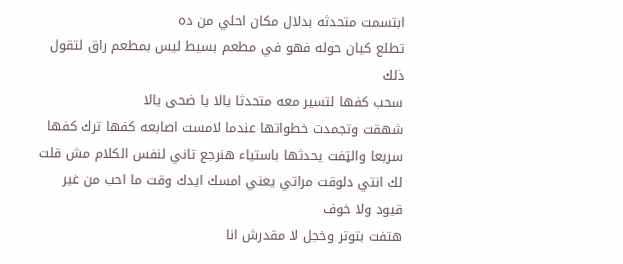ابتسمت متحدثه بدلال مكان احلي من ده
تطلع كيان حوله فهو في مطعم بسيط ليس بمطعم راق لتقول ذلك
سحب كفها لتسير معه متحدثا يالا يا ضحى يالا
شهقت وتجمدت خطواتها عندما لامست اصابعه كفها ترك كفها سريعا والټفت يحدثها باستياء هنرجع تاني لنفس الكلام مش قلت لك انتي دلوقت مراتي يعني امسك ايدك وقت ما احب من غير قيود ولا خوف
هتفت بتوتر وخجل لا مقدرش انا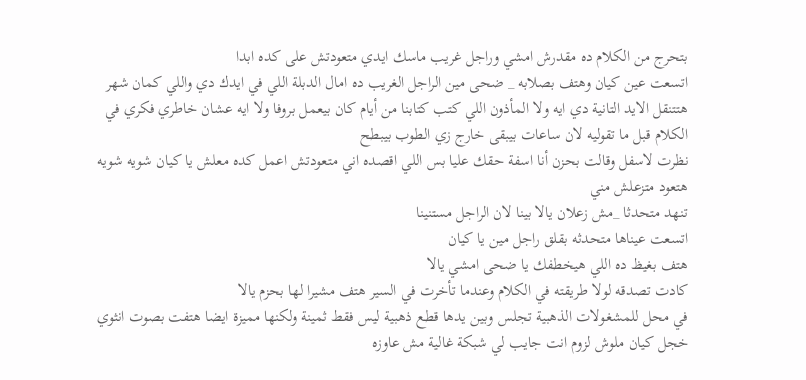بتحرج من الكلام ده مقدرش امشي وراجل غريب ماسك ايدي متعودتش على كده ابدا
اتسعت عين كيان وهتف بصلابه _ ضحى مين الراجل الغريب ده امال الدبلة اللي في ايدك دي واللي كمان شهر هتتنقل الايد التانية دي ايه ولا المأذون اللي كتب كتابنا من أيام كان بيعمل بروفا ولا ايه عشان خاطري فكري في الكلام قبل ما تقوليه لان ساعات بيبقى خارج زي الطوب بيبطح
نظرت لاسفل وقالت بحزن أنا اسفة حقك عليا بس اللي اقصده اني متعودتش اعمل كده معلش يا كيان شويه شويه هتعود متزعلش مني
تنهد متحدثا _مش زعلان يالا بينا لان الراجل مستنينا
اتسعت عيناها متحدثه بقلق راجل مين يا كيان
هتف بغيظ ده اللي هيخطفك يا ضحى امشي يالا
كادت تصدقه لولا طريقته في الكلام وعندما تأخرت في السير هتف مشيرا لها بحزم يالا
في محل للمشغولات الذهبية تجلس وبين يدها قطع ذهبية ليس فقط ثمينة ولكنها مميزة ايضا هتفت بصوت انثوي خجل كيان ملوش لزوم انت جايب لي شبكة غالية مش عاوزه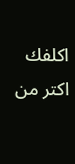اكلفك اكتر من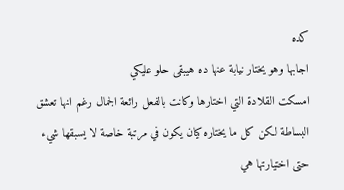كده
اجابها وهو يختار نيابة عنها ده هيبقى حلو عليكي
امسكت القلادة التي اختارها وكانت بالفعل رائعة الجمال رغم انها تعشق البساطة لكن كل ما يختاره كيان يكون في مرتبة خاصة لا يسبقها شيء حتى اختيارتها هي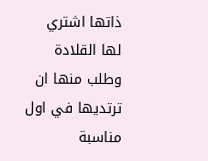ذاتها اشتري لها القلادة وطلب منها ان ترتديها في اول مناسبة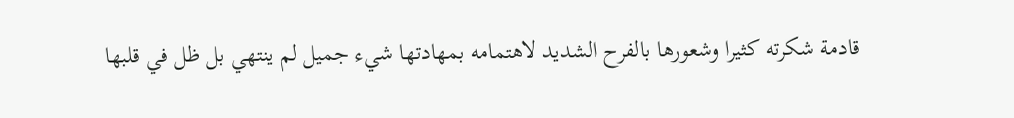قادمة شكرته كثيرا وشعورها بالفرح الشديد لاهتمامه بمهادتها شيء جميل لم ينتهي بل ظل في قلبها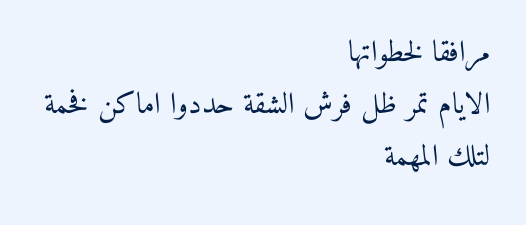مرافقا لخطواتها
الايام تمر ظل فرش الشقة حددوا اماكن فخمة لتلك المهمة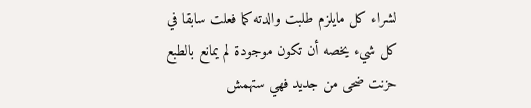لشراء كل مايلزم طلبت والدته كما فعلت سابقا في كل شيء يخصه أن تكون موجودة لم يمانع بالطبع حزنت ضحى من جديد فهي ستهمش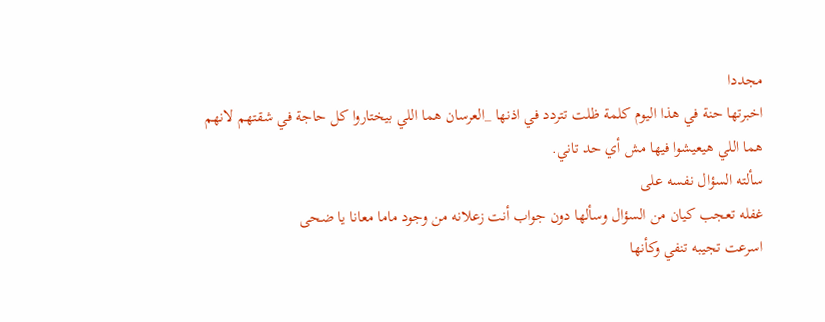مجددا
اخبرتها حنة في هذا اليوم كلمة ظلت تتردد في اذنها _العرسان هما اللي بيختاروا كل حاجة في شقتهم لانهم هما اللي هيعيشوا فيها مش أي حد تاني.
سألته السؤال نفسه على
غفله تعجب كيان من السؤال وسألها دون جواب أنت زعلانه من وجود ماما معانا يا ضحى
اسرعت تجيبه تنفي وكأنها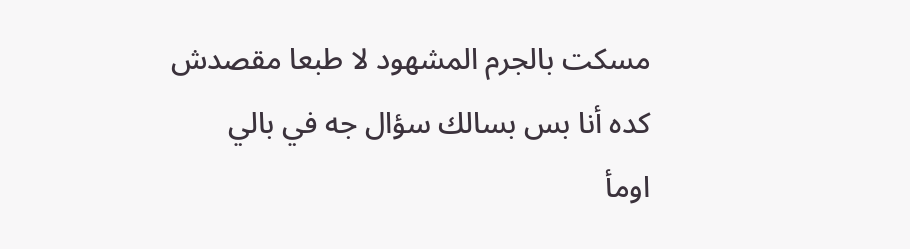مسكت بالجرم المشهود لا طبعا مقصدش كده أنا بس بسالك سؤال جه في بالي
اومأ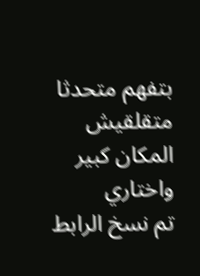بتفهم متحدثا متقلقيش المكان كبير واختاري
تم نسخ الرابط